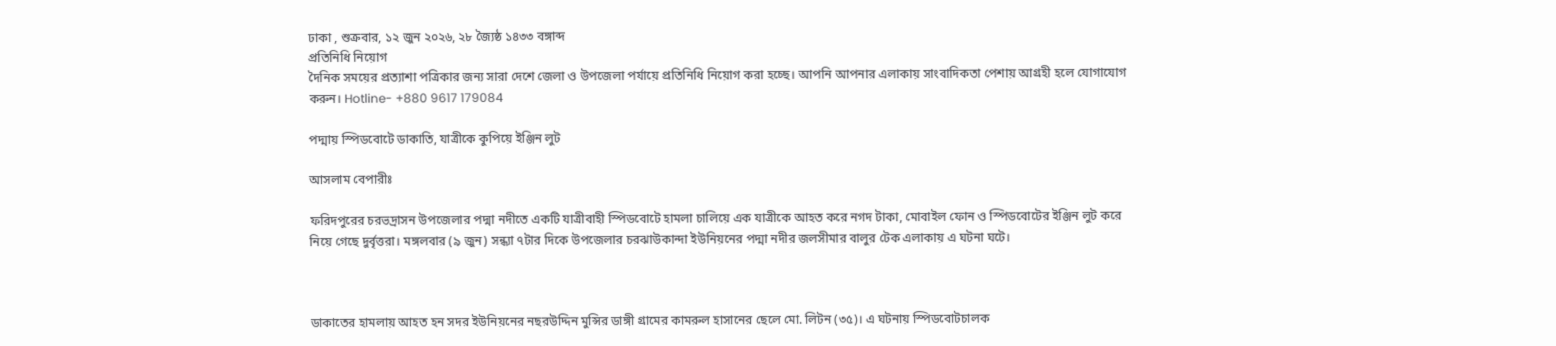ঢাকা , শুক্রবার, ১২ জুন ২০২৬, ২৮ জ্যৈষ্ঠ ১৪৩৩ বঙ্গাব্দ
প্রতিনিধি নিয়োগ
দৈনিক সময়ের প্রত্যাশা পত্রিকার জন্য সারা দেশে জেলা ও উপজেলা পর্যায়ে প্রতিনিধি নিয়োগ করা হচ্ছে। আপনি আপনার এলাকায় সাংবাদিকতা পেশায় আগ্রহী হলে যোগাযোগ করুন। Hotline- +880 9617 179084

পদ্মায় স্পিডবোটে ডাকাতি, যাত্রীকে কুপিয়ে ইঞ্জিন লুট

আসলাম বেপারীঃ

ফরিদপুরের চরভদ্রাসন উপজেলার পদ্মা নদীতে একটি যাত্রীবাহী স্পিডবোটে হামলা চালিয়ে এক যাত্রীকে আহত করে নগদ টাকা, মোবাইল ফোন ও স্পিডবোটের ইঞ্জিন লুট করে নিয়ে গেছে দুর্বৃত্তরা। মঙ্গলবার (৯ জুন) সন্ধ্যা ৭টার দিকে উপজেলার চরঝাউকান্দা ইউনিয়নের পদ্মা নদীর জলসীমার বালুর টেক এলাকায় এ ঘটনা ঘটে।



ডাকাতের হামলায় আহত হন সদর ইউনিয়নের নছরউদ্দিন মুন্সির ডাঙ্গী গ্রামের কামরুল হাসানের ছেলে মো. লিটন (৩৫)। এ ঘটনায় স্পিডবোটচালক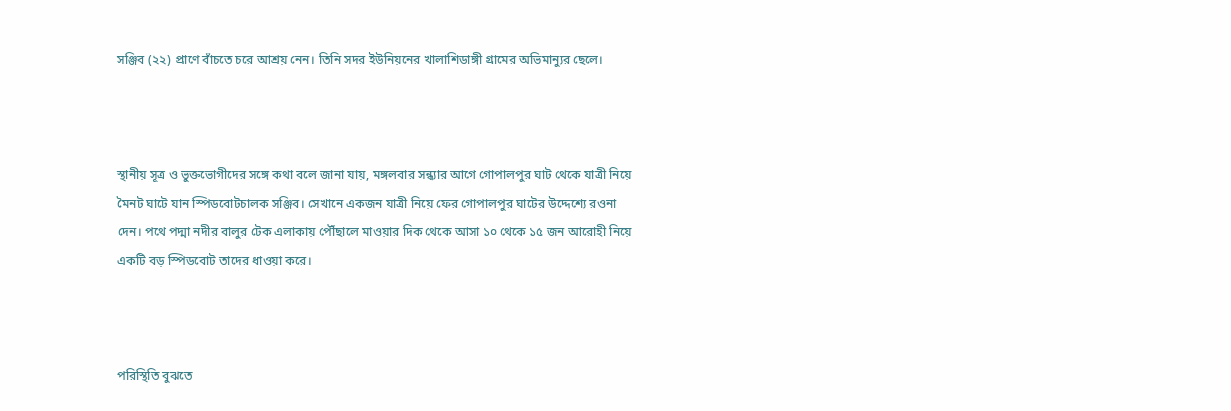সঞ্জিব (২২) প্রাণে বাঁচতে চরে আশ্রয় নেন। তিনি সদর ইউনিয়নের খালাশিডাঙ্গী গ্রামের অভিমান্যুর ছেলে।



স্থানীয় সূত্র ও ভুক্তভোগীদের সঙ্গে কথা বলে জানা যায়, মঙ্গলবার সন্ধ্যার আগে গোপালপুর ঘাট থেকে যাত্রী নিয়ে মৈনট ঘাটে যান স্পিডবোটচালক সঞ্জিব। সেখানে একজন যাত্রী নিয়ে ফের গোপালপুর ঘাটের উদ্দেশ্যে রওনা দেন। পথে পদ্মা নদীর বালুর টেক এলাকায় পৌঁছালে মাওয়ার দিক থেকে আসা ১০ থেকে ১৫ জন আরোহী নিয়ে একটি বড় স্পিডবোট তাদের ধাওয়া করে।



পরিস্থিতি বুঝতে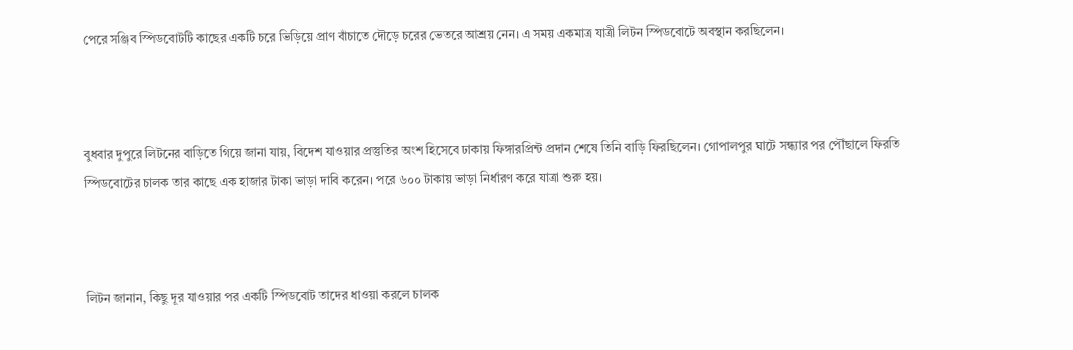পেরে সঞ্জিব স্পিডবোটটি কাছের একটি চরে ভিড়িয়ে প্রাণ বাঁচাতে দৌড়ে চরের ভেতরে আশ্রয় নেন। এ সময় একমাত্র যাত্রী লিটন স্পিডবোটে অবস্থান করছিলেন।



বুধবার দুপুরে লিটনের বাড়িতে গিয়ে জানা যায়, বিদেশ যাওয়ার প্রস্তুতির অংশ হিসেবে ঢাকায় ফিঙ্গারপ্রিন্ট প্রদান শেষে তিনি বাড়ি ফিরছিলেন। গোপালপুর ঘাটে সন্ধ্যার পর পৌঁছালে ফিরতি স্পিডবোটের চালক তার কাছে এক হাজার টাকা ভাড়া দাবি করেন। পরে ৬০০ টাকায় ভাড়া নির্ধারণ করে যাত্রা শুরু হয়।



লিটন জানান, কিছু দূর যাওয়ার পর একটি স্পিডবোট তাদের ধাওয়া করলে চালক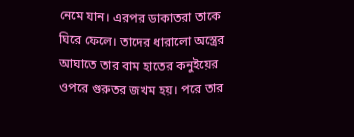নেমে যান। এরপর ডাকাতরা তাকে ঘিরে ফেলে। তাদের ধারালো অস্ত্রের আঘাতে তার বাম হাতের কনুইয়ের ওপরে গুরুতর জখম হয়। পরে তার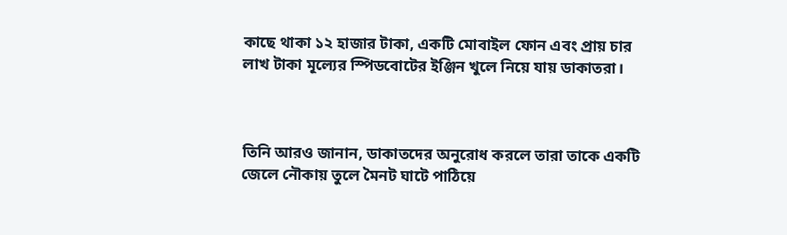কাছে থাকা ১২ হাজার টাকা, একটি মোবাইল ফোন এবং প্রায় চার লাখ টাকা মূল্যের স্পিডবোটের ইঞ্জিন খুলে নিয়ে যায় ডাকাতরা।



তিনি আরও জানান, ডাকাতদের অনুরোধ করলে তারা তাকে একটি জেলে নৌকায় তুলে মৈনট ঘাটে পাঠিয়ে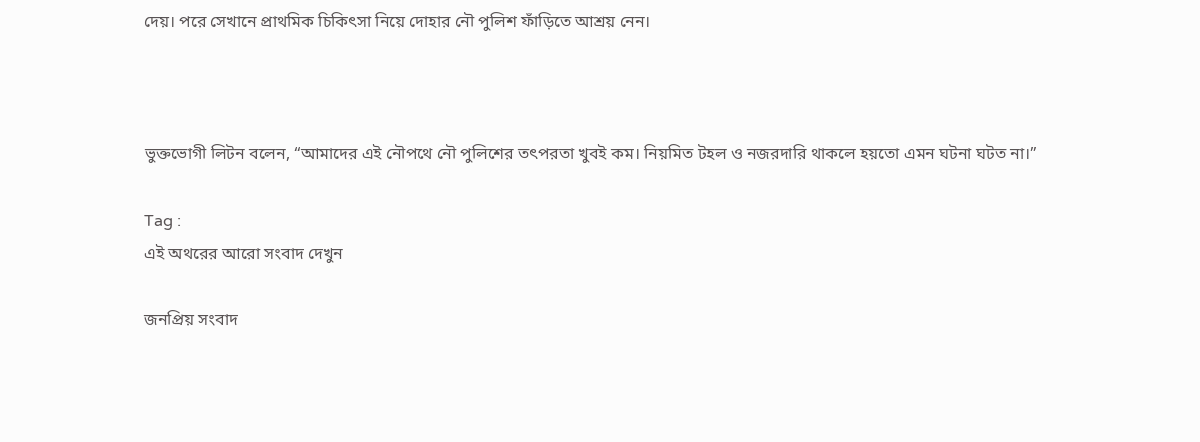দেয়। পরে সেখানে প্রাথমিক চিকিৎসা নিয়ে দোহার নৌ পুলিশ ফাঁড়িতে আশ্রয় নেন।



ভুক্তভোগী লিটন বলেন, “আমাদের এই নৌপথে নৌ পুলিশের তৎপরতা খুবই কম। নিয়মিত টহল ও নজরদারি থাকলে হয়তো এমন ঘটনা ঘটত না।”

Tag :
এই অথরের আরো সংবাদ দেখুন

জনপ্রিয় সংবাদ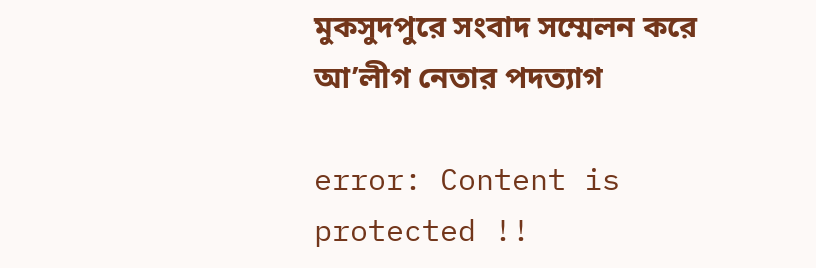মুকসুদপুরে সংবাদ সম্মেলন করে আ’লীগ নেতার পদত্যাগ

error: Content is protected !!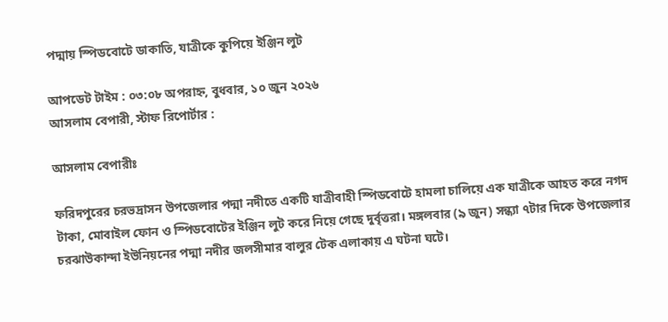পদ্মায় স্পিডবোটে ডাকাতি, যাত্রীকে কুপিয়ে ইঞ্জিন লুট

আপডেট টাইম : ০৩:০৮ অপরাহ্ন, বুধবার, ১০ জুন ২০২৬
আসলাম বেপারী, স্টাফ রিপোর্টার :

আসলাম বেপারীঃ

ফরিদপুরের চরভদ্রাসন উপজেলার পদ্মা নদীতে একটি যাত্রীবাহী স্পিডবোটে হামলা চালিয়ে এক যাত্রীকে আহত করে নগদ টাকা, মোবাইল ফোন ও স্পিডবোটের ইঞ্জিন লুট করে নিয়ে গেছে দুর্বৃত্তরা। মঙ্গলবার (৯ জুন) সন্ধ্যা ৭টার দিকে উপজেলার চরঝাউকান্দা ইউনিয়নের পদ্মা নদীর জলসীমার বালুর টেক এলাকায় এ ঘটনা ঘটে।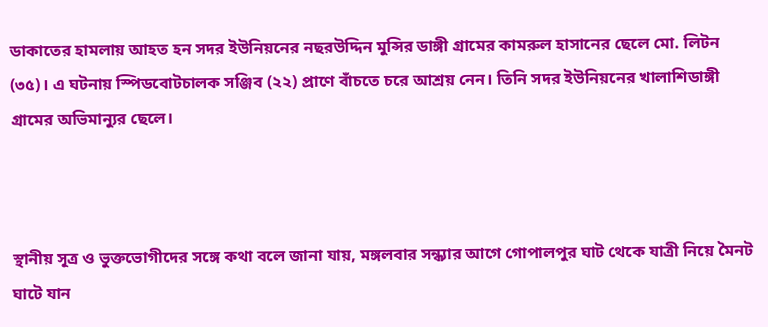ডাকাতের হামলায় আহত হন সদর ইউনিয়নের নছরউদ্দিন মুন্সির ডাঙ্গী গ্রামের কামরুল হাসানের ছেলে মো. লিটন (৩৫)। এ ঘটনায় স্পিডবোটচালক সঞ্জিব (২২) প্রাণে বাঁচতে চরে আশ্রয় নেন। তিনি সদর ইউনিয়নের খালাশিডাঙ্গী গ্রামের অভিমান্যুর ছেলে।



স্থানীয় সূত্র ও ভুক্তভোগীদের সঙ্গে কথা বলে জানা যায়, মঙ্গলবার সন্ধ্যার আগে গোপালপুর ঘাট থেকে যাত্রী নিয়ে মৈনট ঘাটে যান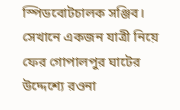স্পিডবোটচালক সঞ্জিব। সেখানে একজন যাত্রী নিয়ে ফের গোপালপুর ঘাটের উদ্দেশ্যে রওনা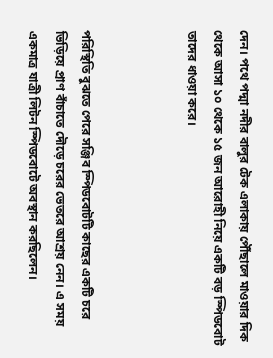দেন। পথে পদ্মা নদীর বালুর টেক এলাকায় পৌঁছালে মাওয়ার দিক থেকে আসা ১০ থেকে ১৫ জন আরোহী নিয়ে একটি বড় স্পিডবোট তাদের ধাওয়া করে।



পরিস্থিতি বুঝতে পেরে সঞ্জিব স্পিডবোটটি কাছের একটি চরে ভিড়িয়ে প্রাণ বাঁচাতে দৌড়ে চরের ভেতরে আশ্রয় নেন। এ সময় একমাত্র যাত্রী লিটন স্পিডবোটে অবস্থান করছিলেন।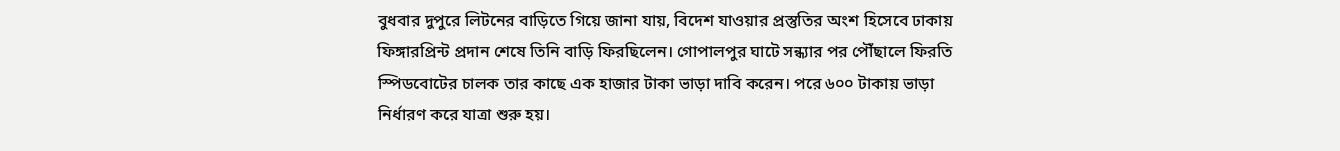বুধবার দুপুরে লিটনের বাড়িতে গিয়ে জানা যায়, বিদেশ যাওয়ার প্রস্তুতির অংশ হিসেবে ঢাকায় ফিঙ্গারপ্রিন্ট প্রদান শেষে তিনি বাড়ি ফিরছিলেন। গোপালপুর ঘাটে সন্ধ্যার পর পৌঁছালে ফিরতি স্পিডবোটের চালক তার কাছে এক হাজার টাকা ভাড়া দাবি করেন। পরে ৬০০ টাকায় ভাড়া নির্ধারণ করে যাত্রা শুরু হয়।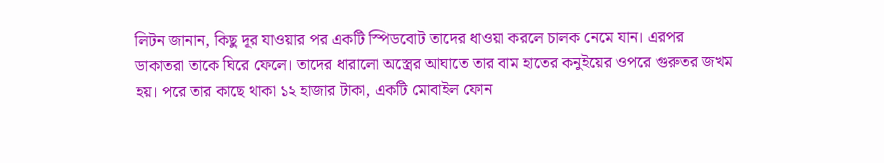লিটন জানান, কিছু দূর যাওয়ার পর একটি স্পিডবোট তাদের ধাওয়া করলে চালক নেমে যান। এরপর ডাকাতরা তাকে ঘিরে ফেলে। তাদের ধারালো অস্ত্রের আঘাতে তার বাম হাতের কনুইয়ের ওপরে গুরুতর জখম হয়। পরে তার কাছে থাকা ১২ হাজার টাকা, একটি মোবাইল ফোন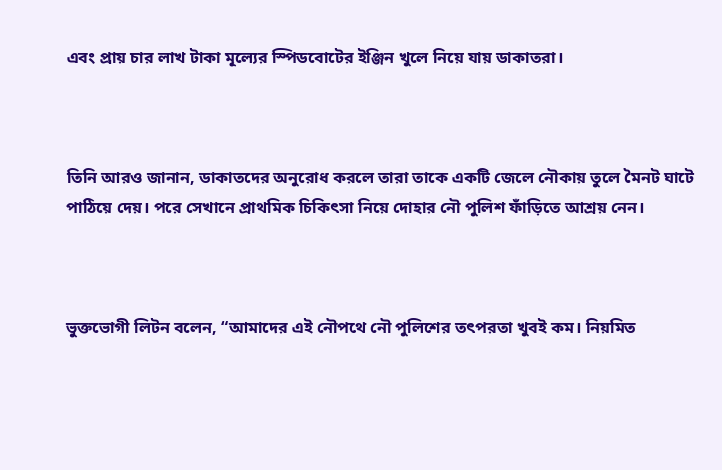এবং প্রায় চার লাখ টাকা মূল্যের স্পিডবোটের ইঞ্জিন খুলে নিয়ে যায় ডাকাতরা।



তিনি আরও জানান, ডাকাতদের অনুরোধ করলে তারা তাকে একটি জেলে নৌকায় তুলে মৈনট ঘাটে পাঠিয়ে দেয়। পরে সেখানে প্রাথমিক চিকিৎসা নিয়ে দোহার নৌ পুলিশ ফাঁড়িতে আশ্রয় নেন।



ভুক্তভোগী লিটন বলেন, “আমাদের এই নৌপথে নৌ পুলিশের তৎপরতা খুবই কম। নিয়মিত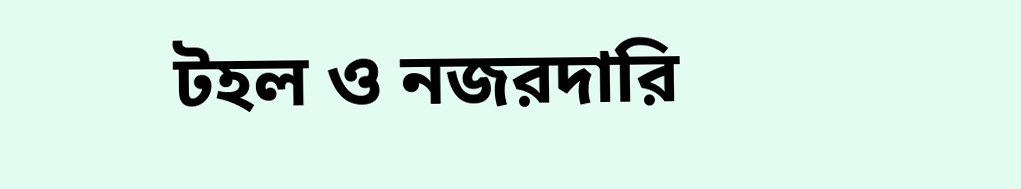টহল ও নজরদারি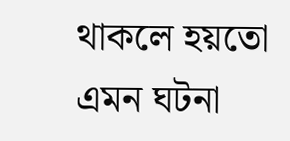থাকলে হয়তো এমন ঘটনা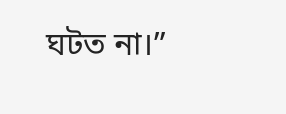ঘটত না।”